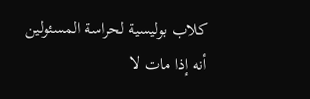كلاب بوليسية لحراسة المسئولين
أنه إذا مات لا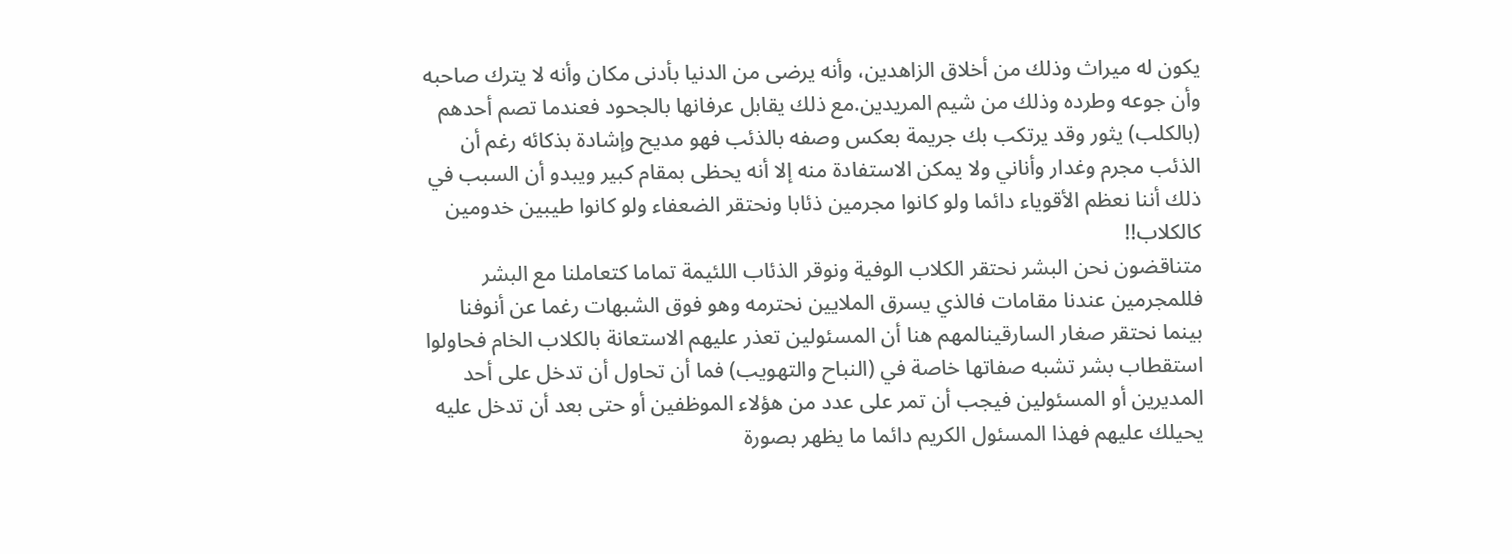يكون له ميراث وذلك من أخلاق الزاهدين، وأنه يرضى من الدنيا بأدنى مكان وأنه لا يترك صاحبه وأن جوعه وطرده وذلك من شيم المريدين.مع ذلك يقابل عرفانها بالجحود فعندما تصم أحدهم (بالكلب) يثور وقد يرتكب بك جريمة بعكس وصفه بالذئب فهو مديح وإشادة بذكائه رغم أن الذئب مجرم وغدار وأناني ولا يمكن الاستفادة منه إلا أنه يحظى بمقام كبير ويبدو أن السبب في ذلك أننا نعظم الأقوياء دائما ولو كانوا مجرمين ذئابا ونحتقر الضعفاء ولو كانوا طيبين خدومين كالكلاب!!
متناقضون نحن البشر نحتقر الكلاب الوفية ونوقر الذئاب اللئيمة تماما كتعاملنا مع البشر فللمجرمين عندنا مقامات فالذي يسرق الملايين نحترمه وهو فوق الشبهات رغما عن أنوفنا بينما نحتقر صغار السارقينالمهم هنا أن المسئولين تعذر عليهم الاستعانة بالكلاب الخام فحاولوا استقطاب بشر تشبه صفاتها خاصة في (النباح والتهويب) فما أن تحاول أن تدخل على أحد المديرين أو المسئولين فيجب أن تمر على عدد من هؤلاء الموظفين أو حتى بعد أن تدخل عليه يحيلك عليهم فهذا المسئول الكريم دائما ما يظهر بصورة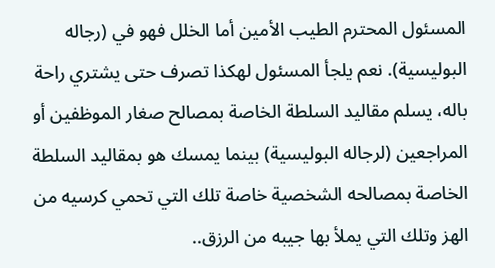المسئول المحترم الطيب الأمين أما الخلل فهو في (رجاله البوليسية). نعم يلجأ المسئول لهكذا تصرف حتى يشتري راحة باله، يسلم مقاليد السلطة الخاصة بمصالح صغار الموظفين أو المراجعين (لرجاله البوليسية) بينما يمسك هو بمقاليد السلطة الخاصة بمصالحه الشخصية خاصة تلك التي تحمي كرسيه من الهز وتلك التي يملأ بها جيبه من الرزق..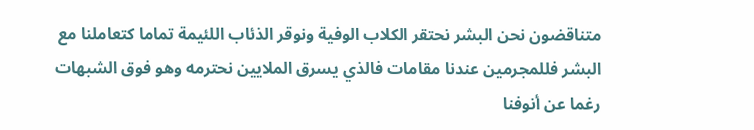متناقضون نحن البشر نحتقر الكلاب الوفية ونوقر الذئاب اللئيمة تماما كتعاملنا مع البشر فللمجرمين عندنا مقامات فالذي يسرق الملايين نحترمه وهو فوق الشبهات رغما عن أنوفنا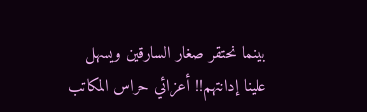بينما نحتقر صغار السارقين ويسهل علينا إدانتهم!! أعزائي حراس المكاتب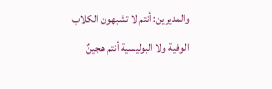والمديرين: أنتم لا تشبهون الكلاب الوفية ولا البوليسية أنتم هجينٌ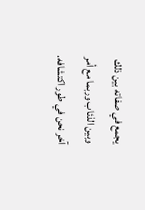يجمع في صفاته بين ذلك وبين الذئاب وربما مع أمر آخر نحن في طور اكتشافه.